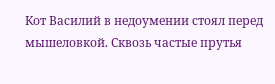Кот Василий в недоумении стоял перед мышеловкой. Сквозь частые прутья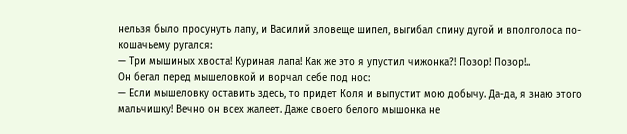нельзя было просунуть лапу, и Василий зловеще шипел, выгибал спину дугой и вполголоса по-кошачьему ругался:
— Три мышиных хвоста! Куриная лапа! Как же это я упустил чижонка?! Позор! Позор!..
Он бегал перед мышеловкой и ворчал себе под нос:
— Если мышеловку оставить здесь, то придет Коля и выпустит мою добычу. Да-да, я знаю этого мальчишку! Вечно он всех жалеет. Даже своего белого мышонка не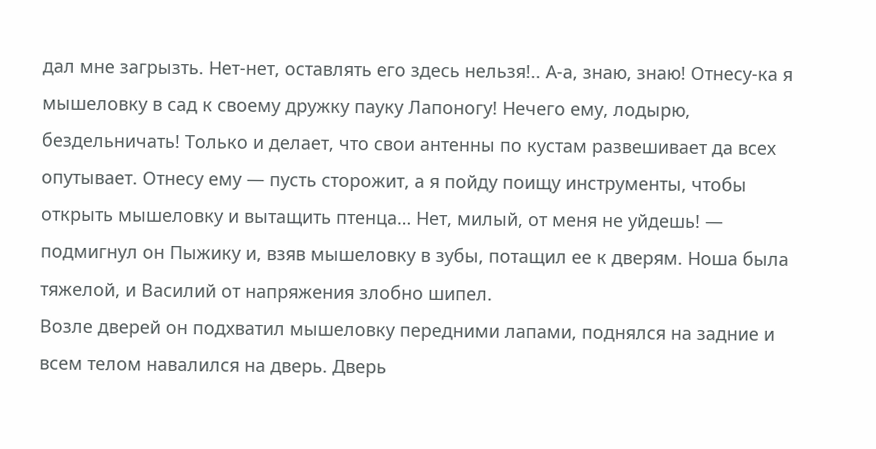дал мне загрызть. Нет-нет, оставлять его здесь нельзя!.. А-а, знаю, знаю! Отнесу-ка я мышеловку в сад к своему дружку пауку Лапоногу! Нечего ему, лодырю, бездельничать! Только и делает, что свои антенны по кустам развешивает да всех опутывает. Отнесу ему — пусть сторожит, а я пойду поищу инструменты, чтобы открыть мышеловку и вытащить птенца… Нет, милый, от меня не уйдешь! — подмигнул он Пыжику и, взяв мышеловку в зубы, потащил ее к дверям. Ноша была тяжелой, и Василий от напряжения злобно шипел.
Возле дверей он подхватил мышеловку передними лапами, поднялся на задние и всем телом навалился на дверь. Дверь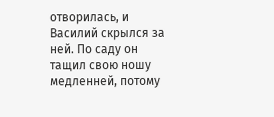отворилась, и Василий скрылся за ней. По саду он тащил свою ношу медленней, потому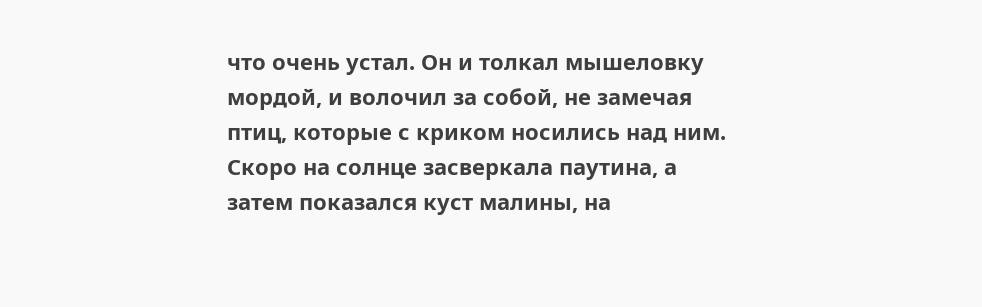что очень устал. Он и толкал мышеловку мордой, и волочил за собой, не замечая птиц, которые с криком носились над ним.
Скоро на солнце засверкала паутина, а затем показался куст малины, на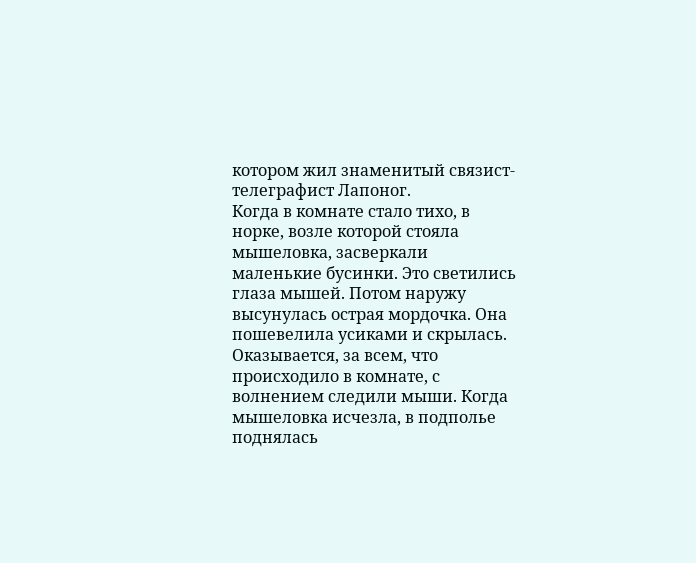котором жил знаменитый связист-телеграфист Лапоног.
Когда в комнате стало тихо, в норке, возле которой стояла мышеловка, засверкали маленькие бусинки. Это светились глаза мышей. Потом наружу высунулась острая мордочка. Она пошевелила усиками и скрылась.
Оказывается, за всем, что происходило в комнате, с волнением следили мыши. Когда мышеловка исчезла, в подполье поднялась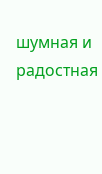шумная и радостная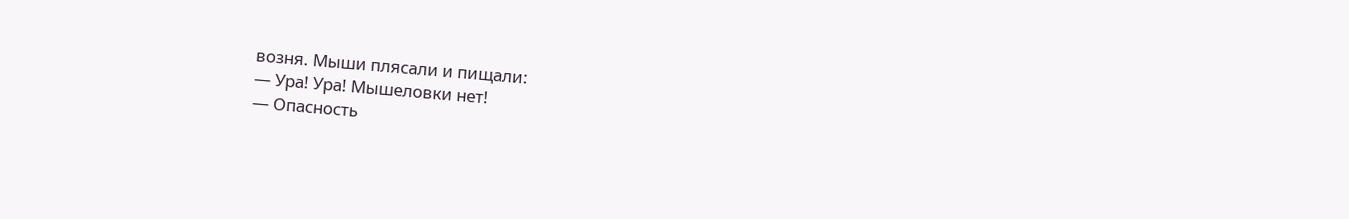возня. Мыши плясали и пищали:
— Ура! Ура! Мышеловки нет!
— Опасность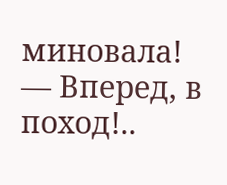миновала!
— Вперед, в поход!..